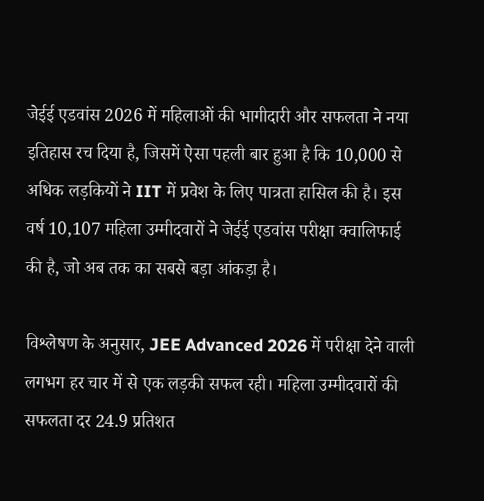जेईई एडवांस 2026 में महिलाओं की भागीदारी और सफलता ने नया इतिहास रच दिया है, जिसमें ऐसा पहली बार हुआ है कि 10,000 से अधिक लड़कियों ने IIT में प्रवेश के लिए पात्रता हासिल की है। इस वर्ष 10,107 महिला उम्मीदवारों ने जेईई एडवांस परीक्षा क्वालिफाई की है, जो अब तक का सबसे बड़ा आंकड़ा है।

विश्लेषण के अनुसार, JEE Advanced 2026 में परीक्षा देने वाली लगभग हर चार में से एक लड़की सफल रही। महिला उम्मीदवारों की सफलता दर 24.9 प्रतिशत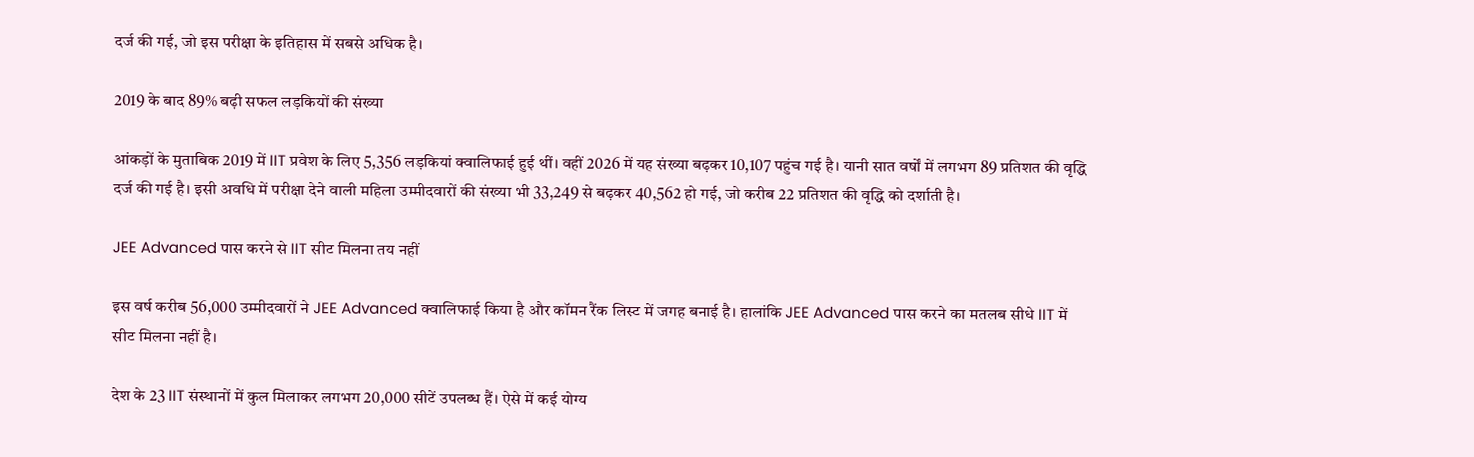दर्ज की गई, जो इस परीक्षा के इतिहास में सबसे अधिक है।

2019 के बाद 89% बढ़ी सफल लड़कियों की संख्या

आंकड़ों के मुताबिक 2019 में IIT प्रवेश के लिए 5,356 लड़कियां क्वालिफाई हुई थीं। वहीं 2026 में यह संख्या बढ़कर 10,107 पहुंच गई है। यानी सात वर्षों में लगभग 89 प्रतिशत की वृद्धि दर्ज की गई है। इसी अवधि में परीक्षा देने वाली महिला उम्मीदवारों की संख्या भी 33,249 से बढ़कर 40,562 हो गई, जो करीब 22 प्रतिशत की वृद्धि को दर्शाती है।

JEE Advanced पास करने से IIT सीट मिलना तय नहीं

इस वर्ष करीब 56,000 उम्मीदवारों ने JEE Advanced क्वालिफाई किया है और कॉमन रैंक लिस्ट में जगह बनाई है। हालांकि JEE Advanced पास करने का मतलब सीधे IIT में सीट मिलना नहीं है।

देश के 23 IIT संस्थानों में कुल मिलाकर लगभग 20,000 सीटें उपलब्ध हैं। ऐसे में कई योग्य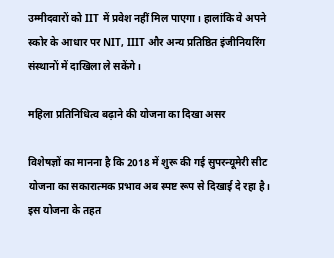उम्मीदवारों को IIT में प्रवेश नहीं मिल पाएगा। हालांकि वे अपने स्कोर के आधार पर NIT, IIIT और अन्य प्रतिष्ठित इंजीनियरिंग संस्थानों में दाखिला ले सकेंगे।

महिला प्रतिनिधित्व बढ़ाने की योजना का दिखा असर

विशेषज्ञों का मानना है कि 2018 में शुरू की गई सुपरन्यूमेरी सीट योजना का सकारात्मक प्रभाव अब स्पष्ट रूप से दिखाई दे रहा है। इस योजना के तहत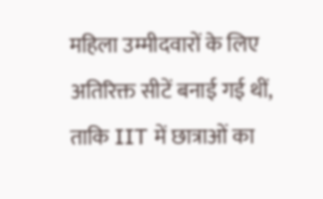महिला उम्मीदवारों के लिए अतिरिक्त सीटें बनाई गई थीं, ताकि IIT में छात्राओं का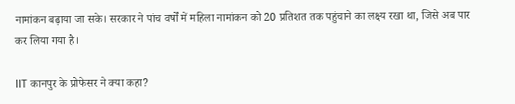नामांकन बढ़ाया जा सके। सरकार ने पांच वर्षों में महिला नामांकन को 20 प्रतिशत तक पहुंचाने का लक्ष्य रखा था, जिसे अब पार कर लिया गया है।

IIT कानपुर के प्रोफेसर ने क्या कहा?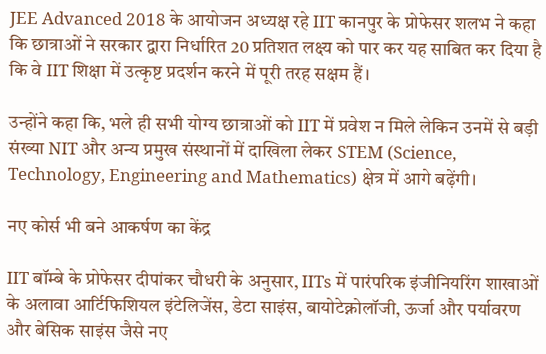JEE Advanced 2018 के आयोजन अध्यक्ष रहे IIT कानपुर के प्रोफेसर शलभ ने कहा कि छात्राओं ने सरकार द्वारा निर्धारित 20 प्रतिशत लक्ष्य को पार कर यह साबित कर दिया है कि वे IIT शिक्षा में उत्कृष्ट प्रदर्शन करने में पूरी तरह सक्षम हैं।

उन्होंने कहा कि, भले ही सभी योग्य छात्राओं को IIT में प्रवेश न मिले लेकिन उनमें से बड़ी संख्या NIT और अन्य प्रमुख संस्थानों में दाखिला लेकर STEM (Science, Technology, Engineering and Mathematics) क्षेत्र में आगे बढ़ेंगी।

नए कोर्स भी बने आकर्षण का केंद्र

IIT बॉम्बे के प्रोफेसर दीपांकर चौधरी के अनुसार, IITs में पारंपरिक इंजीनियरिंग शाखाओं के अलावा आर्टिफिशियल इंटेलिजेंस, डेटा साइंस, बायोटेक्नोलॉजी, ऊर्जा और पर्यावरण और बेसिक साइंस जैसे नए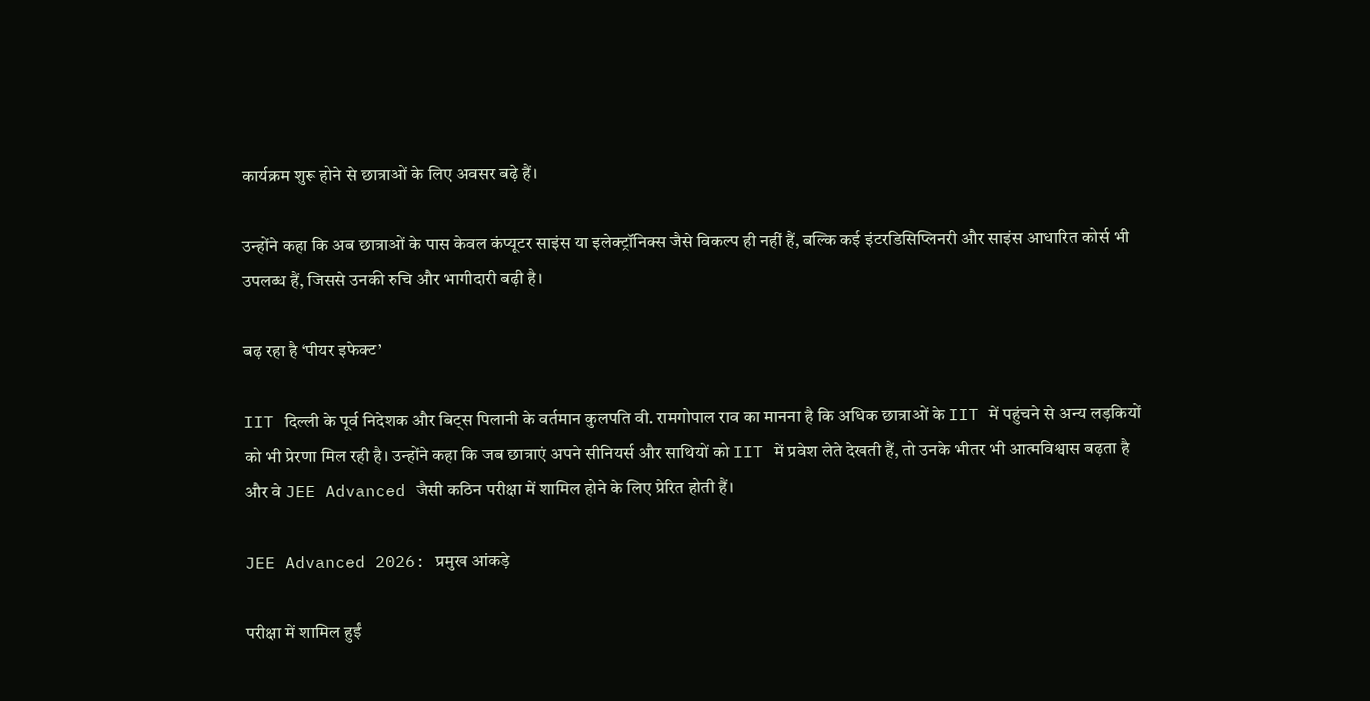कार्यक्रम शुरू होने से छात्राओं के लिए अवसर बढ़े हैं।

उन्होंने कहा कि अब छात्राओं के पास केवल कंप्यूटर साइंस या इलेक्ट्रॉनिक्स जैसे विकल्प ही नहीं हैं, बल्कि कई इंटरडिसिप्लिनरी और साइंस आधारित कोर्स भी उपलब्ध हैं, जिससे उनकी रुचि और भागीदारी बढ़ी है।

बढ़ रहा है ‘पीयर इफेक्ट’

IIT दिल्ली के पूर्व निदेशक और बिट्स पिलानी के वर्तमान कुलपति वी. रामगोपाल राव का मानना है कि अधिक छात्राओं के IIT में पहुंचने से अन्य लड़कियों को भी प्रेरणा मिल रही है। उन्होंने कहा कि जब छात्राएं अपने सीनियर्स और साथियों को IIT में प्रवेश लेते देखती हैं, तो उनके भीतर भी आत्मविश्वास बढ़ता है और वे JEE Advanced जैसी कठिन परीक्षा में शामिल होने के लिए प्रेरित होती हैं।

JEE Advanced 2026: प्रमुख आंकड़े

परीक्षा में शामिल हुईं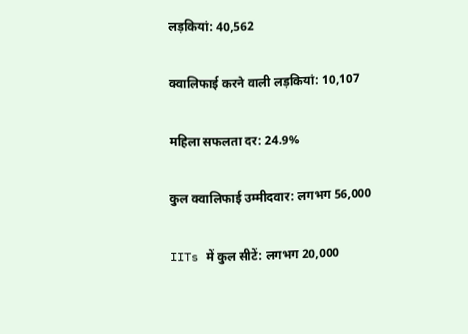लड़कियां: 40,562

क्वालिफाई करने वाली लड़कियां: 10,107

महिला सफलता दर: 24.9%

कुल क्वालिफाई उम्मीदवार: लगभग 56,000

IITs में कुल सीटें: लगभग 20,000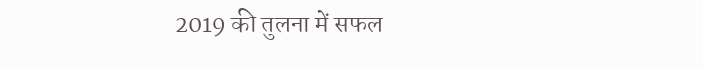2019 की तुलना में सफल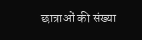छात्राओं की संख्या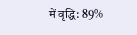में वृद्धि: 89%